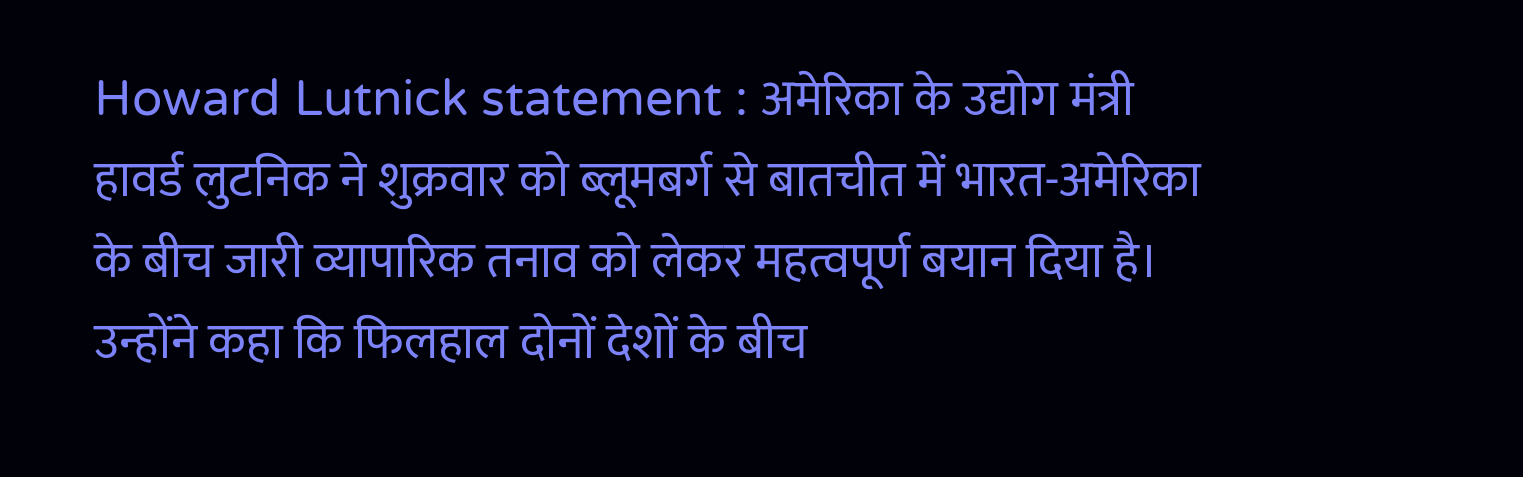Howard Lutnick statement : अमेरिका के उद्योग मंत्री हावर्ड लुटनिक ने शुक्रवार को ब्लूमबर्ग से बातचीत में भारत-अमेरिका के बीच जारी व्यापारिक तनाव को लेकर महत्वपूर्ण बयान दिया है। उन्होंने कहा कि फिलहाल दोनों देशों के बीच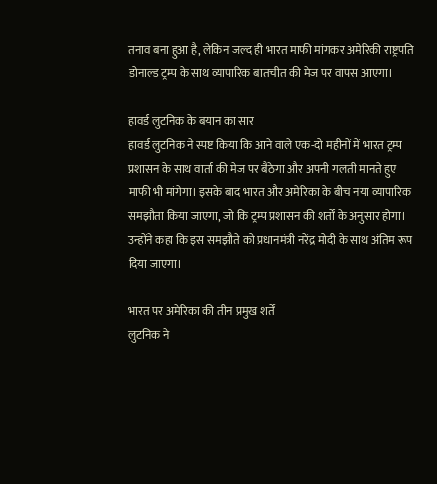तनाव बना हुआ है, लेकिन जल्द ही भारत माफी मांगकर अमेरिकी राष्ट्रपति डोनाल्ड ट्रम्प के साथ व्यापारिक बातचीत की मेज पर वापस आएगा।

हावर्ड लुटनिक के बयान का सार
हावर्ड लुटनिक ने स्पष्ट किया कि आने वाले एक-दो महीनों में भारत ट्रम्प प्रशासन के साथ वार्ता की मेज पर बैठेगा और अपनी गलती मानते हुए माफी भी मांगेगा। इसके बाद भारत और अमेरिका के बीच नया व्यापारिक समझौता किया जाएगा, जो कि ट्रम्प प्रशासन की शर्तों के अनुसार होगा। उन्होंने कहा कि इस समझौते को प्रधानमंत्री नरेंद्र मोदी के साथ अंतिम रूप दिया जाएगा।

भारत पर अमेरिका की तीन प्रमुख शर्तें
लुटनिक ने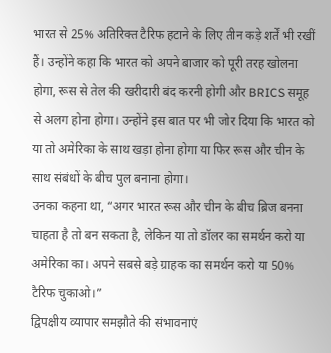भारत से 25% अतिरिक्त टैरिफ हटाने के लिए तीन कड़े शर्तें भी रखीं हैं। उन्होंने कहा कि भारत को अपने बाजार को पूरी तरह खोलना होगा, रूस से तेल की खरीदारी बंद करनी होगी और BRICS समूह से अलग होना होगा। उन्होंने इस बात पर भी जोर दिया कि भारत को या तो अमेरिका के साथ खड़ा होना होगा या फिर रूस और चीन के साथ संबंधों के बीच पुल बनाना होगा।
उनका कहना था, “अगर भारत रूस और चीन के बीच ब्रिज बनना चाहता है तो बन सकता है, लेकिन या तो डॉलर का समर्थन करो या अमेरिका का। अपने सबसे बड़े ग्राहक का समर्थन करो या 50% टैरिफ चुकाओ।”
द्विपक्षीय व्यापार समझौते की संभावनाएं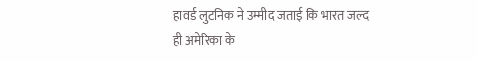हावर्ड लुटनिक ने उम्मीद जताई कि भारत जल्द ही अमेरिका के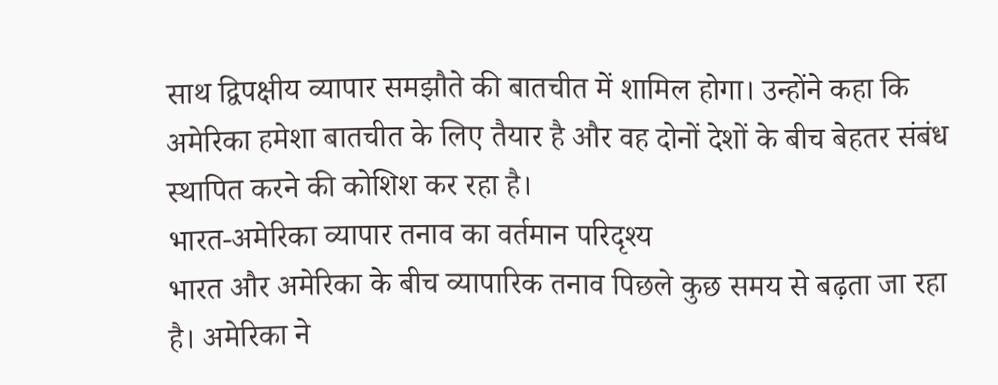साथ द्विपक्षीय व्यापार समझौते की बातचीत में शामिल होगा। उन्होंने कहा कि अमेरिका हमेशा बातचीत के लिए तैयार है और वह दोनों देशों के बीच बेहतर संबंध स्थापित करने की कोशिश कर रहा है।
भारत-अमेरिका व्यापार तनाव का वर्तमान परिदृश्य
भारत और अमेरिका के बीच व्यापारिक तनाव पिछले कुछ समय से बढ़ता जा रहा है। अमेरिका ने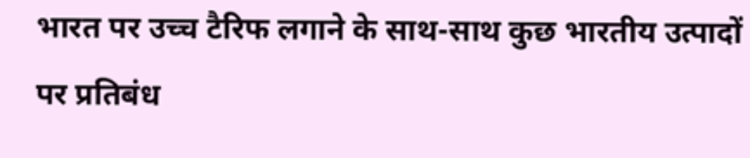भारत पर उच्च टैरिफ लगाने के साथ-साथ कुछ भारतीय उत्पादों पर प्रतिबंध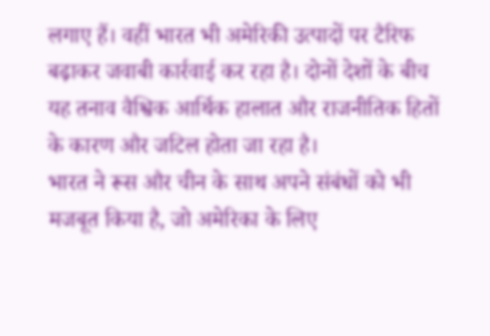लगाए हैं। वहीं भारत भी अमेरिकी उत्पादों पर टैरिफ बढ़ाकर जवाबी कार्रवाई कर रहा है। दोनों देशों के बीच यह तनाव वैश्विक आर्थिक हालात और राजनीतिक हितों के कारण और जटिल होता जा रहा है।
भारत ने रूस और चीन के साथ अपने संबंधों को भी मजबूत किया है, जो अमेरिका के लिए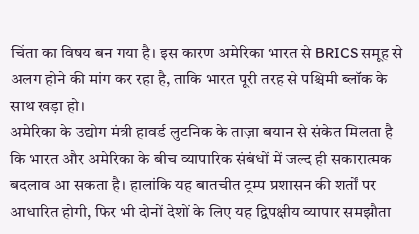चिंता का विषय बन गया है। इस कारण अमेरिका भारत से BRICS समूह से अलग होने की मांग कर रहा है, ताकि भारत पूरी तरह से पश्चिमी ब्लॉक के साथ खड़ा हो।
अमेरिका के उद्योग मंत्री हावर्ड लुटनिक के ताज़ा बयान से संकेत मिलता है कि भारत और अमेरिका के बीच व्यापारिक संबंधों में जल्द ही सकारात्मक बदलाव आ सकता है। हालांकि यह बातचीत ट्रम्प प्रशासन की शर्तों पर आधारित होगी, फिर भी दोनों देशों के लिए यह द्विपक्षीय व्यापार समझौता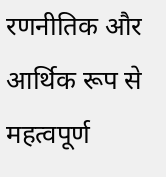रणनीतिक और आर्थिक रूप से महत्वपूर्ण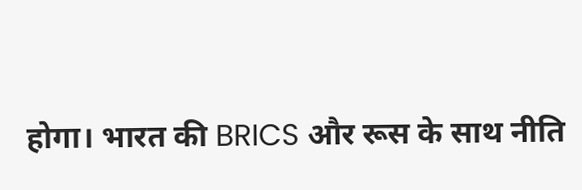होगा। भारत की BRICS और रूस के साथ नीति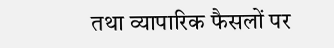तथा व्यापारिक फैसलों पर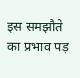इस समझौते का प्रभाव पड़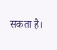सकता है।